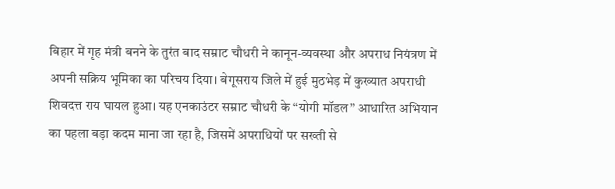बिहार में गृह मंत्री बनने के तुरंत बाद सम्राट चौधरी ने कानून-व्यवस्था और अपराध नियंत्रण में अपनी सक्रिय भूमिका का परिचय दिया। बेगूसराय जिले में हुई मुठभेड़ में कुख्यात अपराधी शिवदत्त राय घायल हुआ। यह एनकाउंटर सम्राट चौधरी के “योगी मॉडल” आधारित अभियान का पहला बड़ा कदम माना जा रहा है, जिसमें अपराधियों पर सख्ती से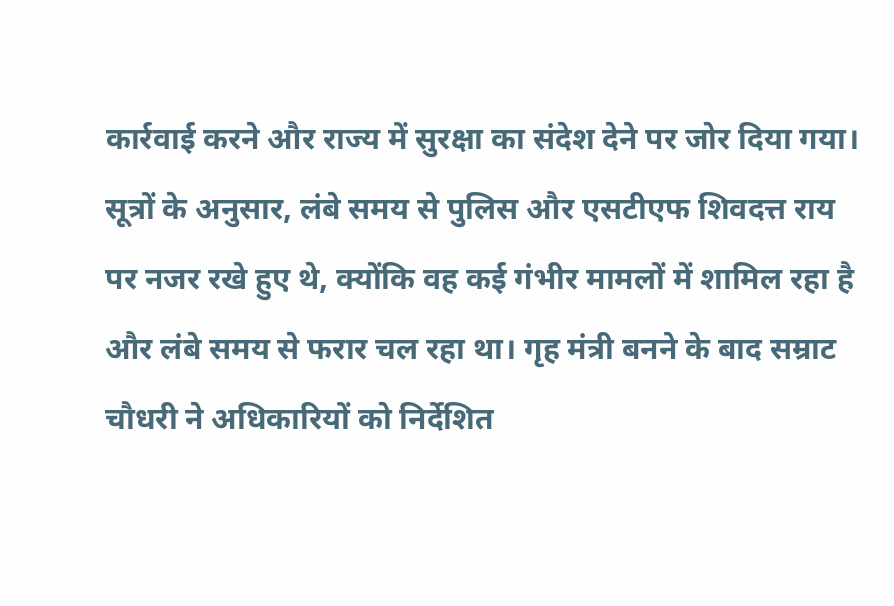कार्रवाई करने और राज्य में सुरक्षा का संदेश देने पर जोर दिया गया।
सूत्रों के अनुसार, लंबे समय से पुलिस और एसटीएफ शिवदत्त राय पर नजर रखे हुए थे, क्योंकि वह कई गंभीर मामलों में शामिल रहा है और लंबे समय से फरार चल रहा था। गृह मंत्री बनने के बाद सम्राट चौधरी ने अधिकारियों को निर्देशित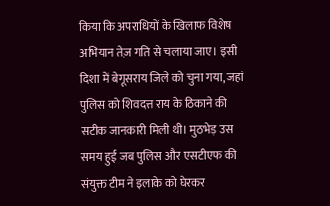किया कि अपराधियों के खिलाफ विशेष अभियान तेज़ गति से चलाया जाए। इसी दिशा में बेगूसराय जिले को चुना गया, जहां पुलिस को शिवदत्त राय के ठिकाने की सटीक जानकारी मिली थी। मुठभेड़ उस समय हुई जब पुलिस और एसटीएफ की संयुक्त टीम ने इलाके को घेरकर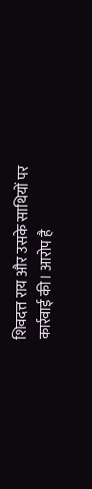शिवदत्त राय और उसके साथियों पर कार्रवाई की। आरोप है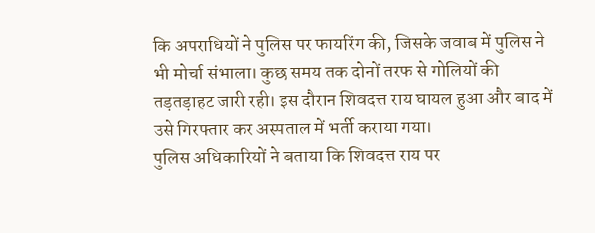कि अपराधियों ने पुलिस पर फायरिंग की, जिसके जवाब में पुलिस ने भी मोर्चा संभाला। कुछ समय तक दोनों तरफ से गोलियों की तड़तड़ाहट जारी रही। इस दौरान शिवदत्त राय घायल हुआ और बाद में उसे गिरफ्तार कर अस्पताल में भर्ती कराया गया।
पुलिस अधिकारियों ने बताया कि शिवदत्त राय पर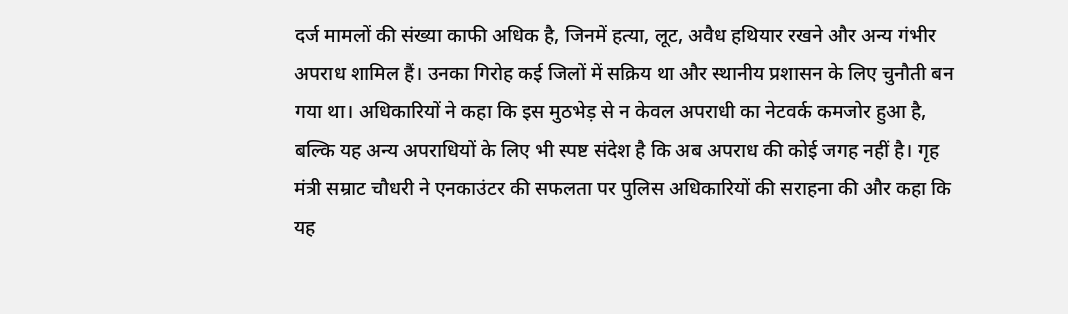दर्ज मामलों की संख्या काफी अधिक है, जिनमें हत्या, लूट, अवैध हथियार रखने और अन्य गंभीर अपराध शामिल हैं। उनका गिरोह कई जिलों में सक्रिय था और स्थानीय प्रशासन के लिए चुनौती बन गया था। अधिकारियों ने कहा कि इस मुठभेड़ से न केवल अपराधी का नेटवर्क कमजोर हुआ है, बल्कि यह अन्य अपराधियों के लिए भी स्पष्ट संदेश है कि अब अपराध की कोई जगह नहीं है। गृह मंत्री सम्राट चौधरी ने एनकाउंटर की सफलता पर पुलिस अधिकारियों की सराहना की और कहा कि यह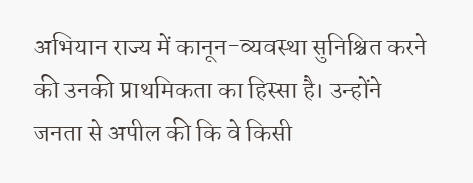अभियान राज्य में कानून-व्यवस्था सुनिश्चित करने की उनकी प्राथमिकता का हिस्सा है। उन्होंने जनता से अपील की कि वे किसी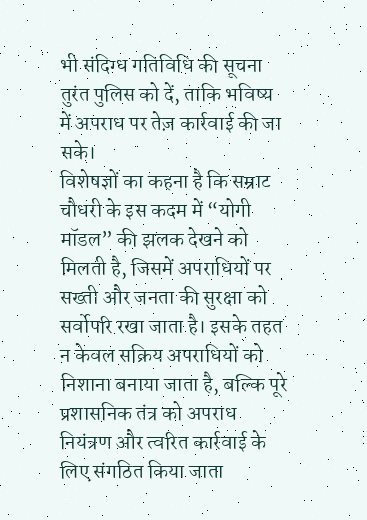भी संदिग्ध गतिविधि की सूचना तुरंत पुलिस को दें, ताकि भविष्य में अपराध पर तेज़ कार्रवाई की जा सके।
विशेषज्ञों का कहना है कि सम्राट चौधरी के इस कदम में “योगी मॉडल” की झलक देखने को मिलती है, जिसमें अपराधियों पर सख्ती और जनता की सुरक्षा को सर्वोपरि रखा जाता है। इसके तहत न केवल सक्रिय अपराधियों को निशाना बनाया जाता है, बल्कि पूरे प्रशासनिक तंत्र को अपराध नियंत्रण और त्वरित कार्रवाई के लिए संगठित किया जाता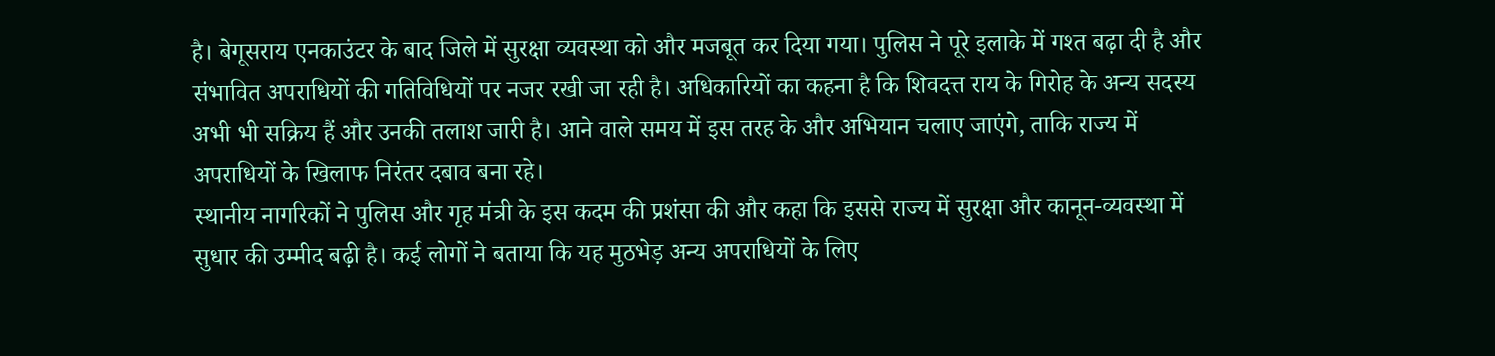है। बेगूसराय एनकाउंटर के बाद जिले में सुरक्षा व्यवस्था को और मजबूत कर दिया गया। पुलिस ने पूरे इलाके में गश्त बढ़ा दी है और संभावित अपराधियों की गतिविधियों पर नजर रखी जा रही है। अधिकारियों का कहना है कि शिवदत्त राय के गिरोह के अन्य सदस्य अभी भी सक्रिय हैं और उनकी तलाश जारी है। आने वाले समय में इस तरह के और अभियान चलाए जाएंगे, ताकि राज्य में अपराधियों के खिलाफ निरंतर दबाव बना रहे।
स्थानीय नागरिकों ने पुलिस और गृह मंत्री के इस कदम की प्रशंसा की और कहा कि इससे राज्य में सुरक्षा और कानून-व्यवस्था में सुधार की उम्मीद बढ़ी है। कई लोगों ने बताया कि यह मुठभेड़ अन्य अपराधियों के लिए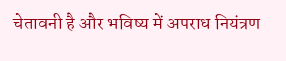चेतावनी है और भविष्य में अपराध नियंत्रण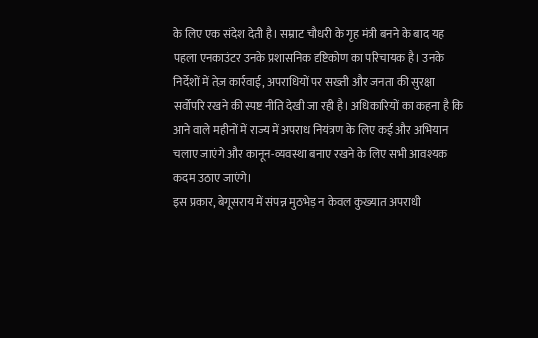के लिए एक संदेश देती है। सम्राट चौधरी के गृह मंत्री बनने के बाद यह पहला एनकाउंटर उनके प्रशासनिक दृष्टिकोण का परिचायक है। उनके निर्देशों में तेज़ कार्रवाई, अपराधियों पर सख्ती और जनता की सुरक्षा सर्वोपरि रखने की स्पष्ट नीति देखी जा रही है। अधिकारियों का कहना है कि आने वाले महीनों में राज्य में अपराध नियंत्रण के लिए कई और अभियान चलाए जाएंगे और कानून-व्यवस्था बनाए रखने के लिए सभी आवश्यक कदम उठाए जाएंगे।
इस प्रकार, बेगूसराय में संपन्न मुठभेड़ न केवल कुख्यात अपराधी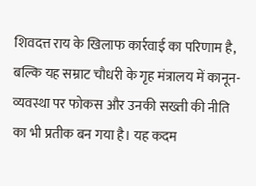शिवदत्त राय के खिलाफ कार्रवाई का परिणाम है, बल्कि यह सम्राट चौधरी के गृह मंत्रालय में कानून-व्यवस्था पर फोकस और उनकी सख्ती की नीति का भी प्रतीक बन गया है। यह कदम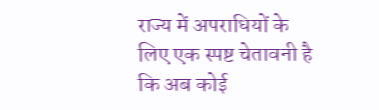राज्य में अपराधियों के लिए एक स्पष्ट चेतावनी है कि अब कोई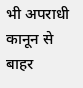भी अपराधी कानून से बाहर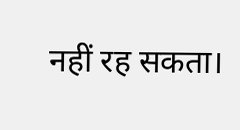नहीं रह सकता।